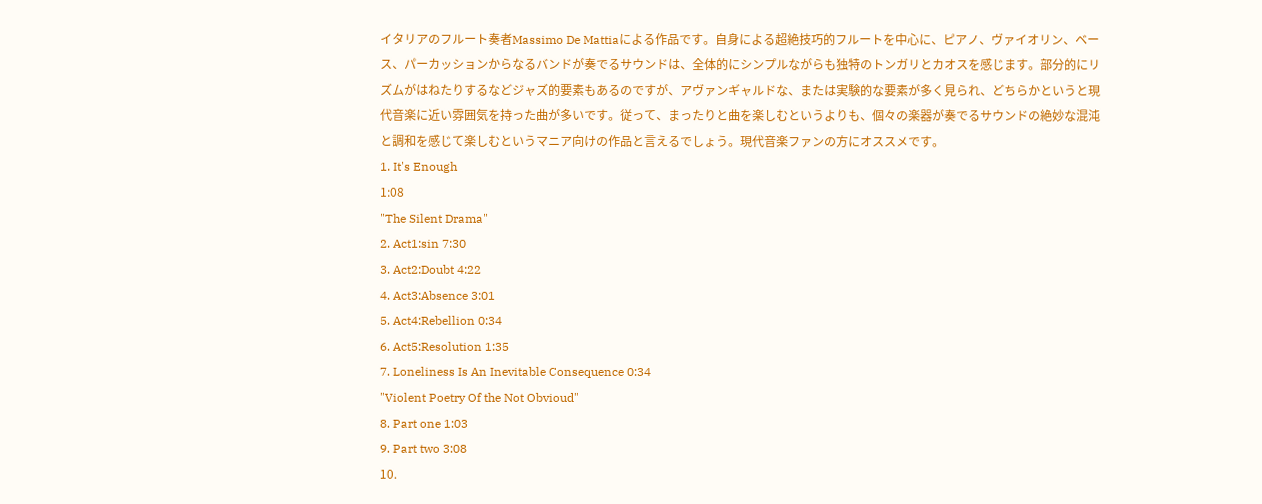イタリアのフルート奏者Massimo De Mattiaによる作品です。自身による超絶技巧的フルートを中心に、ピアノ、ヴァイオリン、ベース、パーカッションからなるバンドが奏でるサウンドは、全体的にシンプルながらも独特のトンガリとカオスを感じます。部分的にリズムがはねたりするなどジャズ的要素もあるのですが、アヴァンギャルドな、または実験的な要素が多く見られ、どちらかというと現代音楽に近い雰囲気を持った曲が多いです。従って、まったりと曲を楽しむというよりも、個々の楽器が奏でるサウンドの絶妙な混沌と調和を感じて楽しむというマニア向けの作品と言えるでしょう。現代音楽ファンの方にオススメです。
1. It's Enough
1:08
"The Silent Drama"
2. Act1:sin 7:30
3. Act2:Doubt 4:22
4. Act3:Absence 3:01
5. Act4:Rebellion 0:34
6. Act5:Resolution 1:35
7. Loneliness Is An Inevitable Consequence 0:34
"Violent Poetry Of the Not Obvioud"
8. Part one 1:03
9. Part two 3:08
10.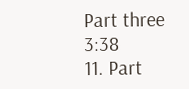Part three 3:38
11. Part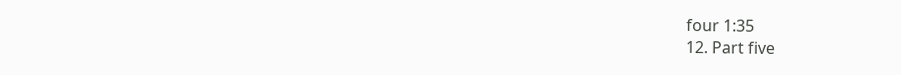four 1:35
12. Part five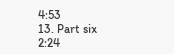4:53
13. Part six 2:24